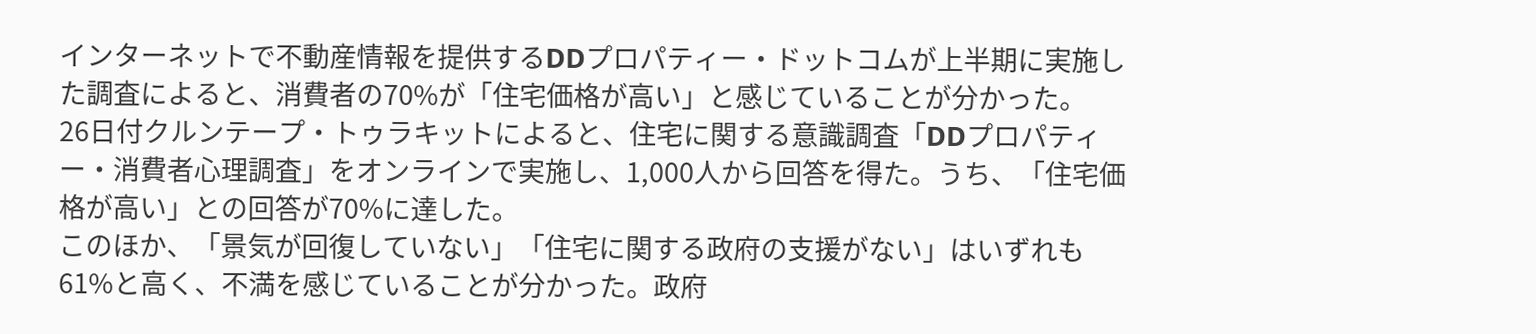インターネットで不動産情報を提供するDDプロパティー・ドットコムが上半期に実施した調査によると、消費者の70%が「住宅価格が高い」と感じていることが分かった。
26日付クルンテープ・トゥラキットによると、住宅に関する意識調査「DDプロパティー・消費者心理調査」をオンラインで実施し、1,000人から回答を得た。うち、「住宅価格が高い」との回答が70%に達した。
このほか、「景気が回復していない」「住宅に関する政府の支援がない」はいずれも61%と高く、不満を感じていることが分かった。政府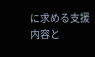に求める支援内容と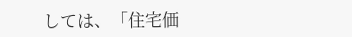しては、「住宅価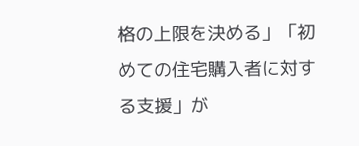格の上限を決める」「初めての住宅購入者に対する支援」が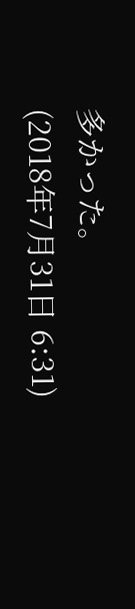多かった。
(2018年7月31日 6:31)